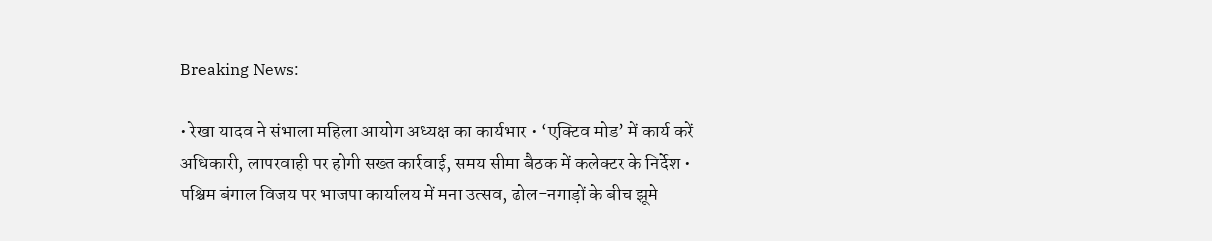Breaking News:

• रेखा यादव ने संभाला महिला आयोग अध्यक्ष का कार्यभार • ‘एक्टिव मोड’ में कार्य करें अधिकारी, लापरवाही पर होगी सख्त कार्रवाई, समय सीमा बैठक में कलेक्टर के निर्देश • पश्चिम बंगाल विजय पर भाजपा कार्यालय में मना उत्सव, ढोल-नगाड़ों के बीच झूमे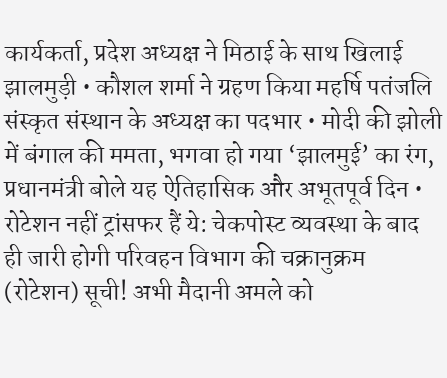कार्यकर्ता, प्रदेश अध्यक्ष ने मिठाई के साथ खिलाई झालमुड़ी • कौशल शर्मा ने ग्रहण किया महर्षि पतंजलि संस्कृत संस्थान के अध्यक्ष का पदभार • मोदी की झोली में बंगाल की ममता, भगवा हो गया ‘झालमुई’ का रंग, प्रधानमंत्री बोले यह ऐतिहासिक और अभूतपूर्व दिन • रोटेशन नहीं ट्रांसफर हैं ये: चेकपोस्ट व्यवस्था के बाद ही जारी होगी परिवहन विभाग की चक्रानुक्रम (रोटेशन) सूची! अभी मैदानी अमले को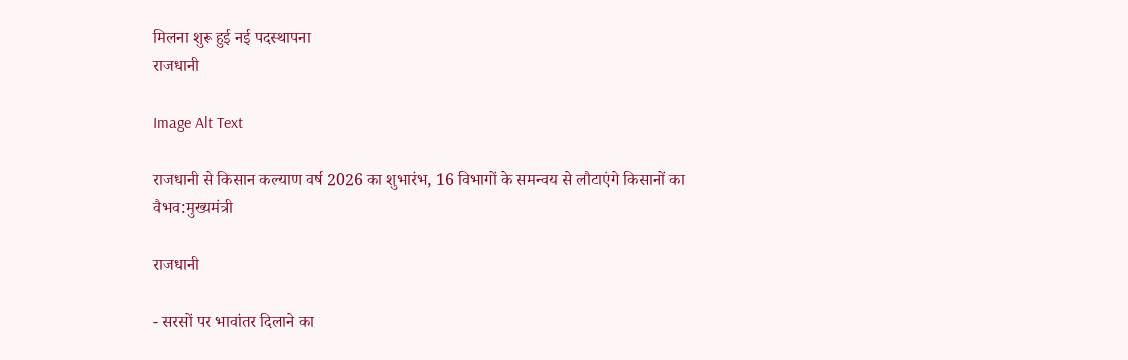मिलना शुरू हुई नई पदस्थापना
राजधानी

Image Alt Text

राजधानी से किसान कल्याण वर्ष 2026 का शुभारंभ, 16 विभागों के समन्वय से लौटाएंगे किसानों का वैभव:मुख्यमंत्री

राजधानी

- सरसों पर भावांतर दिलाने का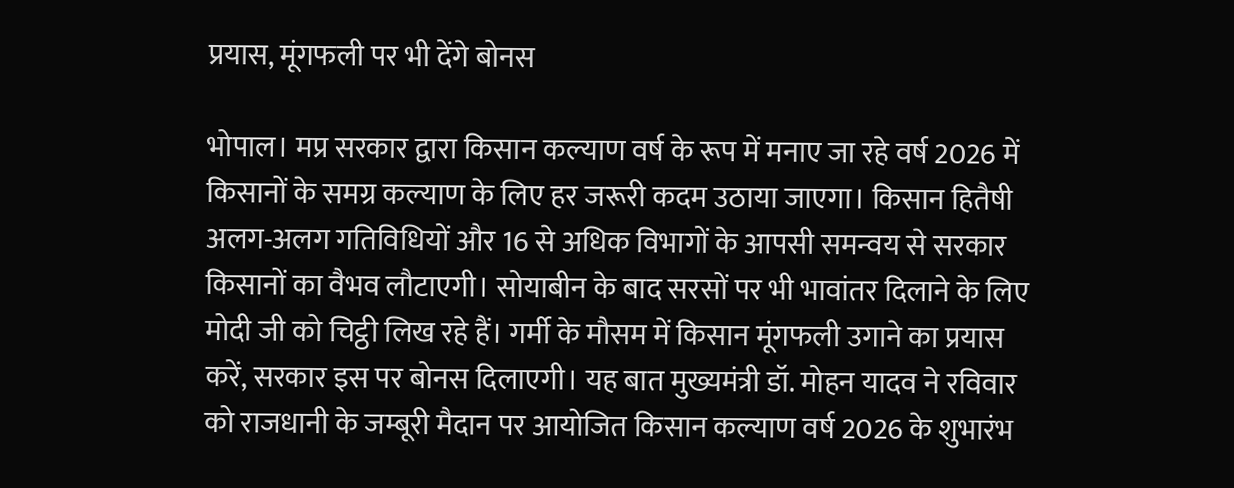प्रयास, मूंगफली पर भी देंगे बोनस

भोपाल। मप्र सरकार द्वारा किसान कल्याण वर्ष के रूप में मनाए जा रहे वर्ष 2026 में किसानों के समग्र कल्याण के लिए हर जरूरी कदम उठाया जाएगा। किसान हितैषी अलग-अलग गतिविधियों और 16 से अधिक विभागों के आपसी समन्वय से सरकार किसानों का वैभव लौटाएगी। सोयाबीन के बाद सरसों पर भी भावांतर दिलाने के लिए मोदी जी को चिट्ठी लिख रहे हैं। गर्मी के मौसम में किसान मूंगफली उगाने का प्रयास करें, सरकार इस पर बोनस दिलाएगी। यह बात मुख्यमंत्री डॉ. मोहन यादव ने रविवार को राजधानी के जम्बूरी मैदान पर आयोजित किसान कल्याण वर्ष 2026 के शुभारंभ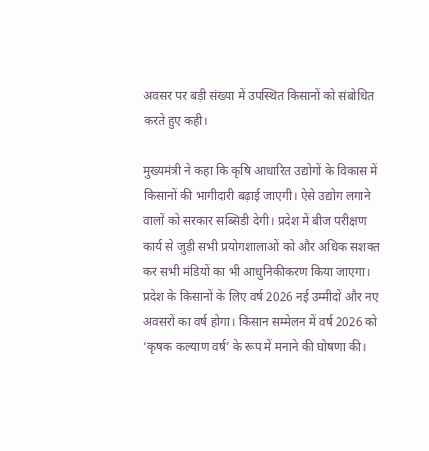अवसर पर बड़ी संख्या में उपस्थित किसानों को संबोधित करते हुए कही।

मुख्यमंत्री ने कहा कि कृषि आधारित उद्योगों के विकास में किसानों की भागीदारी बढ़ाई जाएगी। ऐसे उद्योग लगाने वालों को सरकार सब्सिडी देगी। प्रदेश में बीज परीक्षण कार्य से जुड़ी सभी प्रयोगशालाओं को और अधिक सशक्त कर सभी मंडियों का भी आधुनिकीकरण किया जाएगा। प्रदेश के किसानों के लिए वर्ष 2026 नई उम्मीदों और नए अवसरों का वर्ष होगा। किसान सम्मेलन में वर्ष 2026 को ‘कृषक कल्याण वर्ष’ के रूप में मनाने की घोषणा की।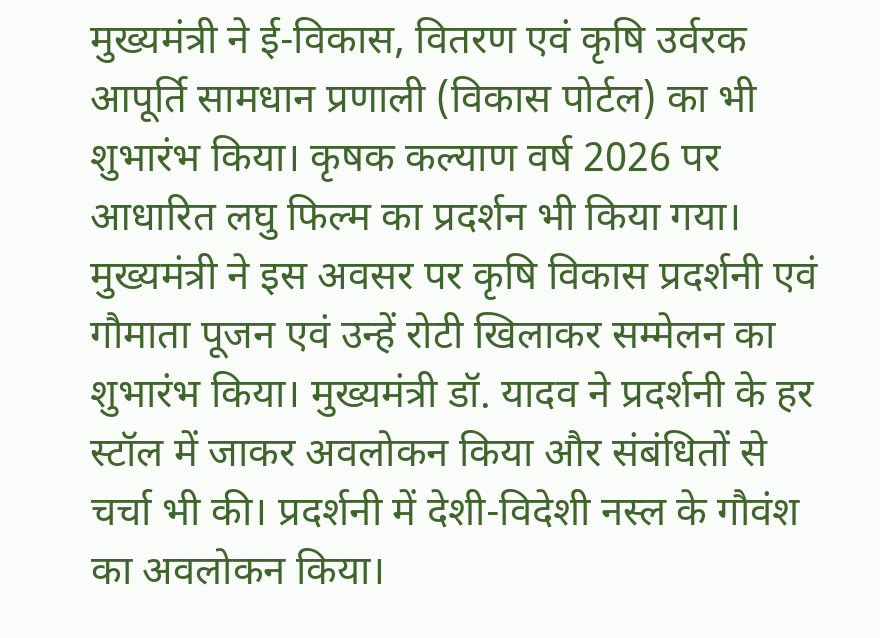मुख्यमंत्री ने ई-विकास, वितरण एवं कृषि उर्वरक आपूर्ति सामधान प्रणाली (विकास पोर्टल) का भी शुभारंभ किया। कृषक कल्याण वर्ष 2026 पर आधारित लघु फिल्म का प्रदर्शन भी किया गया। मुख्यमंत्री ने इस अवसर पर कृषि विकास प्रदर्शनी एवं गौमाता पूजन एवं उन्हें रोटी खिलाकर सम्मेलन का शुभारंभ किया। मुख्यमंत्री डॉ. यादव ने प्रदर्शनी के हर स्टॉल में जाकर अवलोकन किया और संबंधितों से चर्चा भी की। प्रदर्शनी में देशी-विदेशी नस्ल के गौवंश का अवलोकन किया।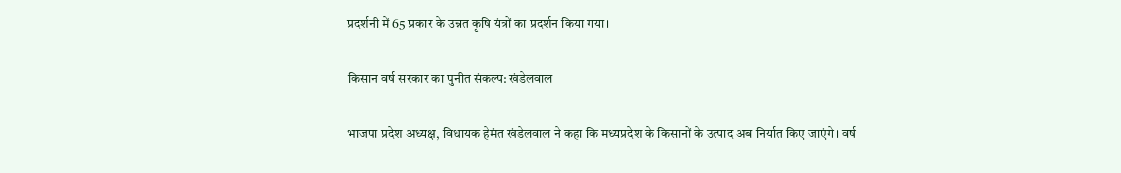प्रदर्शनी में 65 प्रकार के उन्नत कृषि यंत्रों का प्रदर्शन किया गया।

किसान वर्ष सरकार का पुनीत संकल्प: खंडेलवाल

भाजपा प्रदेश अध्यक्ष, विधायक हेमंत खंडेलवाल ने कहा कि मध्यप्रदेश के किसानों के उत्पाद अब निर्यात किए जाएंगे। वर्ष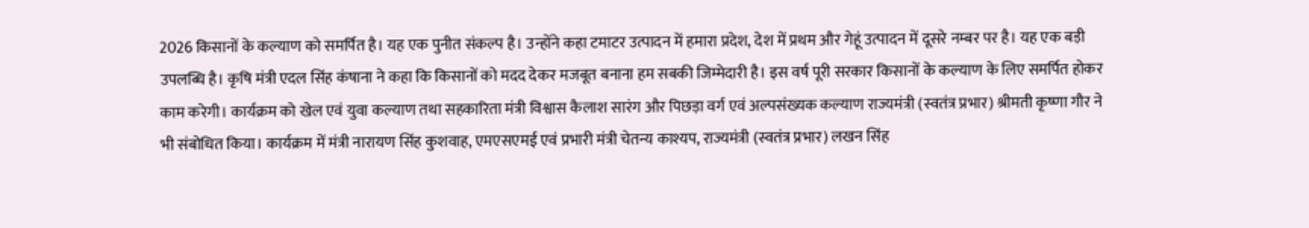2026 किसानों के कल्याण को समर्पित है। यह एक पुनीत संकल्प है। उन्होंने कहा टमाटर उत्पादन में हमारा प्रदेश, देश में प्रथम और गेहूं उत्पादन में दूसरे नम्बर पर है। यह एक बड़ी उपलब्धि है। कृषि मंत्री एदल सिंह कंषाना ने कहा कि किसानों को मदद देकर मजबूत बनाना हम सबकी जिम्मेदारी है। इस वर्ष पूरी सरकार किसानों के कल्याण के लिए समर्पित होकर काम करेगी। कार्यक्रम को खेल एवं युवा कल्याण तथा सहकारिता मंत्री विश्वास कैलाश सारंग और पिछड़ा वर्ग एवं अल्पसंख्यक कल्याण राज्यमंत्री (स्वतंत्र प्रभार) श्रीमती कृष्णा गौर ने भी संबोधित किया। कार्यक्रम में मंत्री नारायण सिंह कुशवाह, एमएसएमई एवं प्रभारी मंत्री चेतन्य काश्यप, राज्यमंत्री (स्वतंत्र प्रभार) लखन सिंह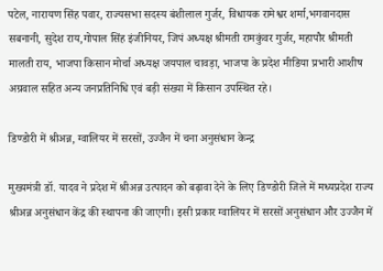पटेल, नारायण सिंह पवार, राज्यसभा सदस्य बंशीलाल गुर्जर, विधायक रामेश्वर शर्मा,भगवानदास सबनानी, सुदेश राय,गोपाल सिंह इंजीनियर, जिपं अध्यक्ष श्रीमती रामकुंवर गुर्जर, महापौर श्रीमती मालती राय, भाजपा किसान मोर्चा अध्यक्ष जयपाल चावड़ा, भाजपा के प्रदेश मीडिया प्रभारी आशीष अग्रवाल सहित अन्य जनप्रतिनिधि एवं बड़ी संख्या में किसान उपस्थित रहे।

डिण्डोरी में श्रीअन्न, ग्वालियर में सरसों, उज्जैन में चना अनुसंधान केन्द्र

मुख्यमंत्री डॉ. यादव ने प्रदेश में श्रीअन्न उत्पादन को बढ़ावा देने के लिए डिण्डोरी जिले में मध्यप्रदेश राज्य श्रीअन्न अनुसंधान केंद्र की स्थापना की जाएगी। इसी प्रकार ग्वालियर में सरसों अनुसंधान और उज्जैन में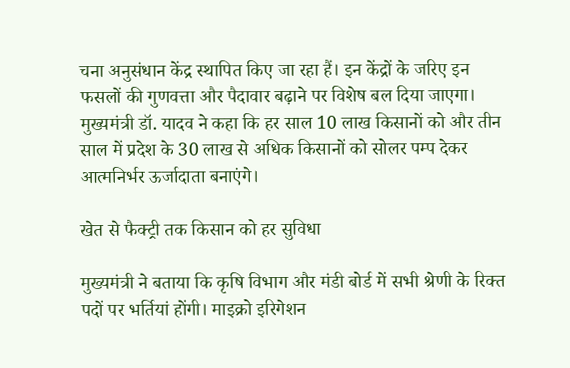चना अनुसंधान केंद्र स्थापित किए जा रहा हैं। इन केंद्रों के जरिए इन फसलों की गुणवत्ता और पैदावार बढ़ाने पर विशेष बल दिया जाएगा। मुख्यमंत्री डॉ. यादव ने कहा कि हर साल 10 लाख किसानों को और तीन साल में प्रदेश के 30 लाख से अधिक किसानों को सोलर पम्प देकर आत्मनिर्भर ऊर्जादाता बनाएंगे।

खेत से फैक्ट्री तक किसान को हर सुविधा

मुख्यमंत्री ने बताया कि कृषि विभाग और मंडी बोर्ड में सभी श्रेणी के रिक्त पदों पर भर्तियां होंगी। माइक्रो इरिगेशन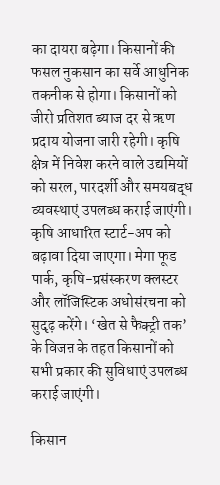का दायरा बढ़ेगा। किसानों की फसल नुकसान का सर्वे आधुनिक तकनीक से होगा। किसानों को जीरो प्रतिशत ब्याज दर से ऋण प्रदाय योजना जारी रहेगी। कृषि क्षेत्र में निवेश करने वाले उद्यमियों को सरल, पारदर्शी और समयबद्ध व्यवस्थाएं उपलब्ध कराई जाएंगी। कृषि आधारित स्टार्ट-अप को बढ़ावा दिया जाएगा। मेगा फूड पार्क, कृषि-प्रसंस्करण क्लस्टर और लॉजिस्टिक अधोसंरचना को सुदृढ़ करेंगे। ‘खेत से फैक्ट्री तक’ के विजऩ के तहत किसानों को सभी प्रकार की सुविधाएं उपलब्ध कराई जाएंगी।

किसान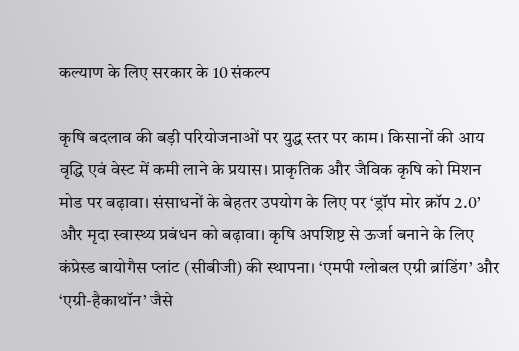कल्याण के लिए सरकार के 10 संकल्प

कृषि बदलाव की बड़ी परियोजनाओं पर युद्ध स्तर पर काम। किसानों की आय वृद्धि एवं वेस्ट में कमी लाने के प्रयास। प्राकृतिक और जैविक कृषि को मिशन मोड पर बढ़ावा। संसाधनों के बेहतर उपयोग के लिए पर ‘ड्रॉप मोर क्रॉप 2.0’ और मृदा स्वास्थ्य प्रबंधन को बढ़ावा। कृषि अपशिष्ट से ऊर्जा बनाने के लिए कंप्रेस्ड बायोगैस प्लांट (सीबीजी) की स्थापना। ‘एमपी ग्लोबल एग्री ब्रांडिंग’ और ‘एग्री-हैकाथॉन’ जैसे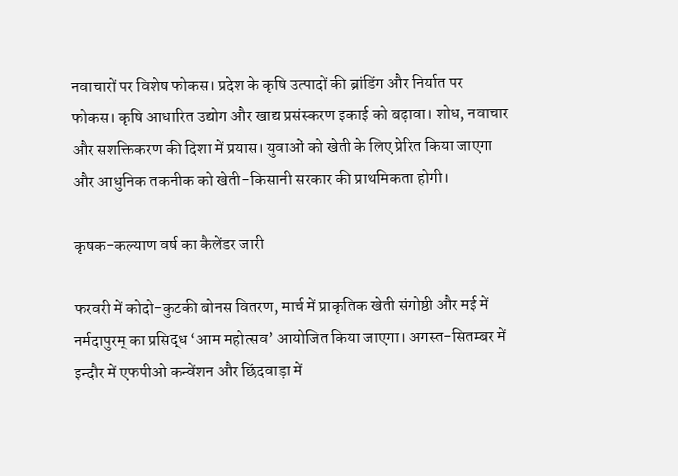नवाचारों पर विशेष फोकस। प्रदेश के कृषि उत्पादों की ब्रांडिंग और निर्यात पर फोकस। कृषि आधारित उद्योग और खाद्य प्रसंस्करण इकाई को बढ़ावा। शोध, नवाचार और सशक्तिकरण की दिशा में प्रयास। युवाओं को खेती के लिए प्रेरित किया जाएगा और आधुनिक तकनीक को खेती-किसानी सरकार की प्राथमिकता होगी।

कृषक-कल्याण वर्ष का कैलेंडर जारी

फरवरी में कोदो-कुटकी बोनस वितरण, मार्च में प्राकृतिक खेती संगोष्ठी और मई में नर्मदापुरम् का प्रसिद्ध ‘आम महोत्सव’ आयोजित किया जाएगा। अगस्त-सितम्बर में इन्दौर में एफपीओ कन्वेंशन और छिंदवाड़ा में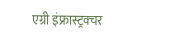एग्री इंफ्रास्ट्रक्चर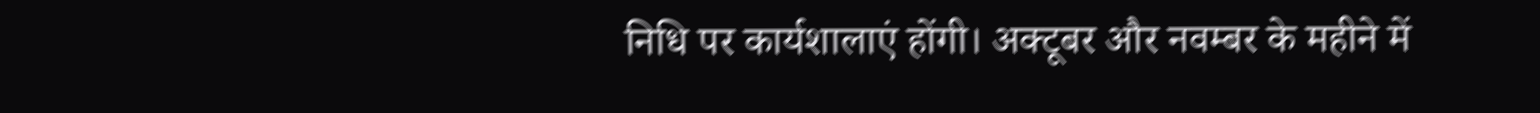निधि पर कार्यशालाएं होंगी। अक्टूबर और नवम्बर के महीने में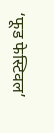‘फूड फेस्टिवल’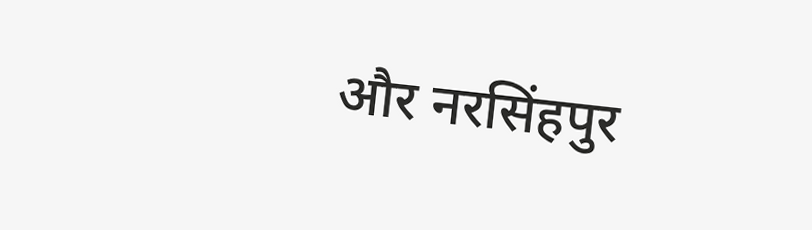और नरसिंहपुर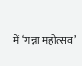में ‘गन्ना महोत्सव’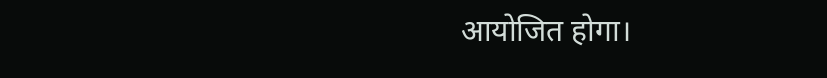आयोजित होगा।